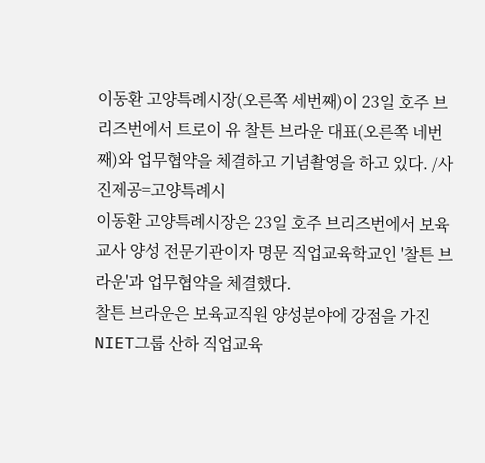이동환 고양특례시장(오른쪽 세번째)이 23일 호주 브리즈번에서 트로이 유 찰튼 브라운 대표(오른쪽 네번째)와 업무협약을 체결하고 기념촬영을 하고 있다. /사진제공=고양특례시
이동환 고양특례시장은 23일 호주 브리즈번에서 보육교사 양성 전문기관이자 명문 직업교육학교인 '찰튼 브라운'과 업무협약을 체결했다.
찰튼 브라운은 보육교직원 양성분야에 강점을 가진 NIET그룹 산하 직업교육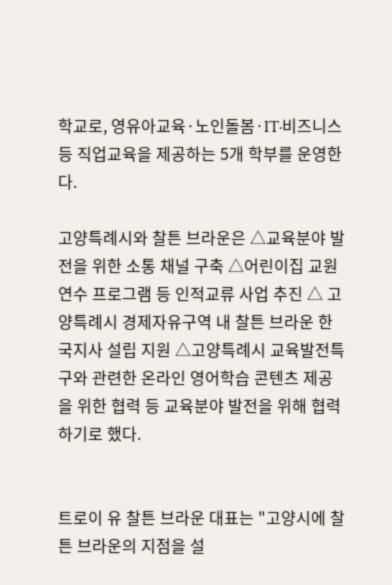학교로, 영유아교육·노인돌봄·IT·비즈니스 등 직업교육을 제공하는 5개 학부를 운영한다.

고양특례시와 찰튼 브라운은 △교육분야 발전을 위한 소통 채널 구축 △어린이집 교원 연수 프로그램 등 인적교류 사업 추진 △ 고양특례시 경제자유구역 내 찰튼 브라운 한국지사 설립 지원 △고양특례시 교육발전특구와 관련한 온라인 영어학습 콘텐츠 제공을 위한 협력 등 교육분야 발전을 위해 협력하기로 했다.


트로이 유 찰튼 브라운 대표는 "고양시에 찰튼 브라운의 지점을 설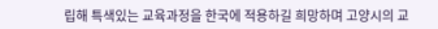립해 특색있는 교육과정을 한국에 적용하길 희망하며 고양시의 교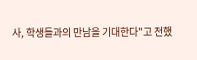사, 학생들과의 만남을 기대한다"고 전했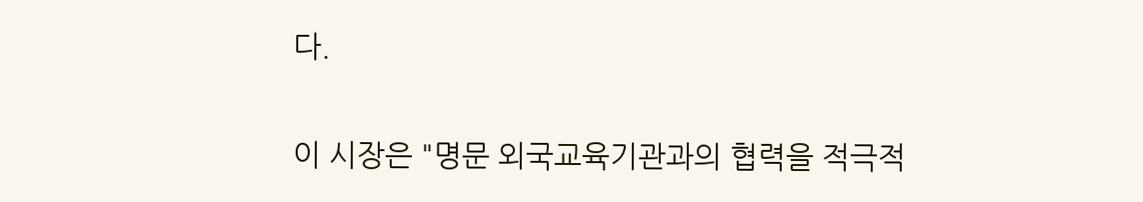다.

이 시장은 "명문 외국교육기관과의 협력을 적극적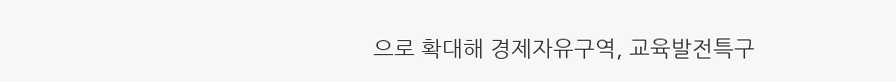으로 확대해 경제자유구역, 교육발전특구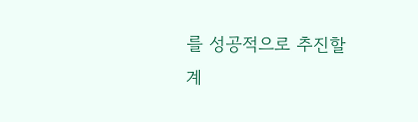를 성공적으로 추진할 계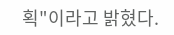획"이라고 밝혔다.